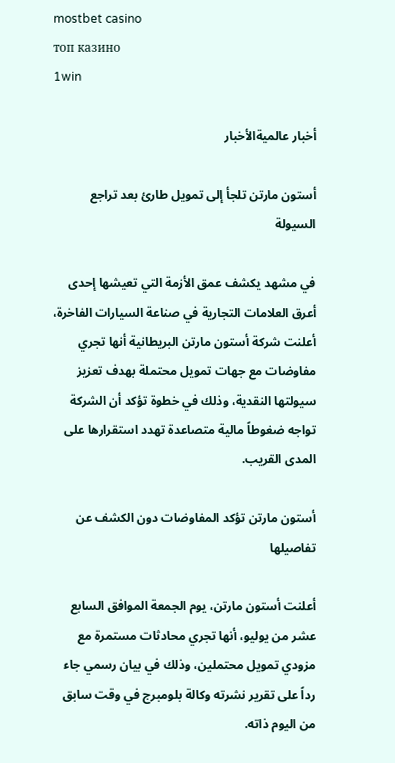mostbet casino
топ казино
1win

أخبار عالميةالأخبار

أستون مارتن تلجأ إلى تمويل طارئ بعد تراجع السيولة

في مشهد يكشف عمق الأزمة التي تعيشها إحدى أعرق العلامات التجارية في صناعة السيارات الفاخرة، أعلنت شركة أستون مارتن البريطانية أنها تجري مفاوضات مع جهات تمويل محتملة بهدف تعزيز سيولتها النقدية، وذلك في خطوة تؤكد أن الشركة تواجه ضغوطاً مالية متصاعدة تهدد استقرارها على المدى القريب.

أستون مارتن تؤكد المفاوضات دون الكشف عن تفاصيلها

أعلنت أستون مارتن، يوم الجمعة الموافق السابع عشر من يوليو، أنها تجري محادثات مستمرة مع مزودي تمويل محتملين، وذلك في بيان رسمي جاء رداً على تقرير نشرته وكالة بلومبرج في وقت سابق من اليوم ذاته.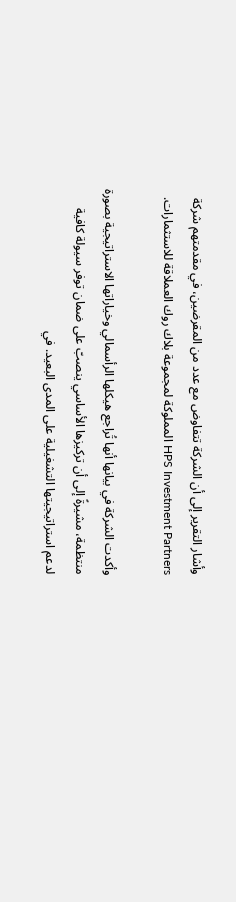وأشار التقرير إلى أن الشركة تتفاوض مع عدد من المقرضين، في مقدمتهم شركة HPS Investment Partners المملوكة لمجموعة بلاك روك العملاقة للاستثمارات.

وأكدت الشركة في بيانها أنها تُراجع هيكلها الرأسمالي وخياراتها الاستراتيجية بصورة منتظمة، مشيرةً إلى أن تركيزها الأساسي ينصبّ على ضمان توفر سيولة كافية لدعم استراتيجيتها التشغيلية على المدى البعيد. في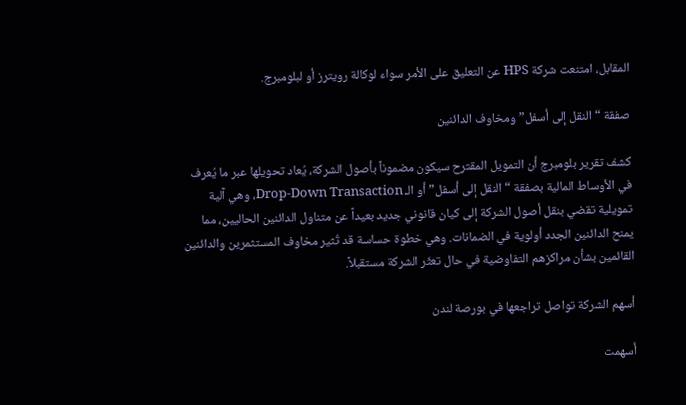المقابل، امتنعت شركة HPS عن التعليق على الأمر سواء لوكالة رويترز أو لبلومبرج.

صفقة “النقل إلى أسفل” ومخاوف الدائنين

كشف تقرير بلومبرج أن التمويل المقترح سيكون مضموناً بأصول الشركة، يُعاد تحويلها عبر ما يُعرف في الأوساط المالية بصفقة “النقل إلى أسفل” أو الـ Drop-Down Transaction، وهي آلية تمويلية تقضي بنقل أصول الشركة إلى كيان قانوني جديد بعيداً عن متناول الدائنين الحاليين، مما يمنح الدائنين الجدد أولوية في الضمانات. وهي خطوة حساسة قد تُثير مخاوف المستثمرين والدائنين القائمين بشأن مراكزهم التفاوضية في حال تعثّر الشركة مستقبلاً.

أسهم الشركة تواصل تراجعها في بورصة لندن

أسهمت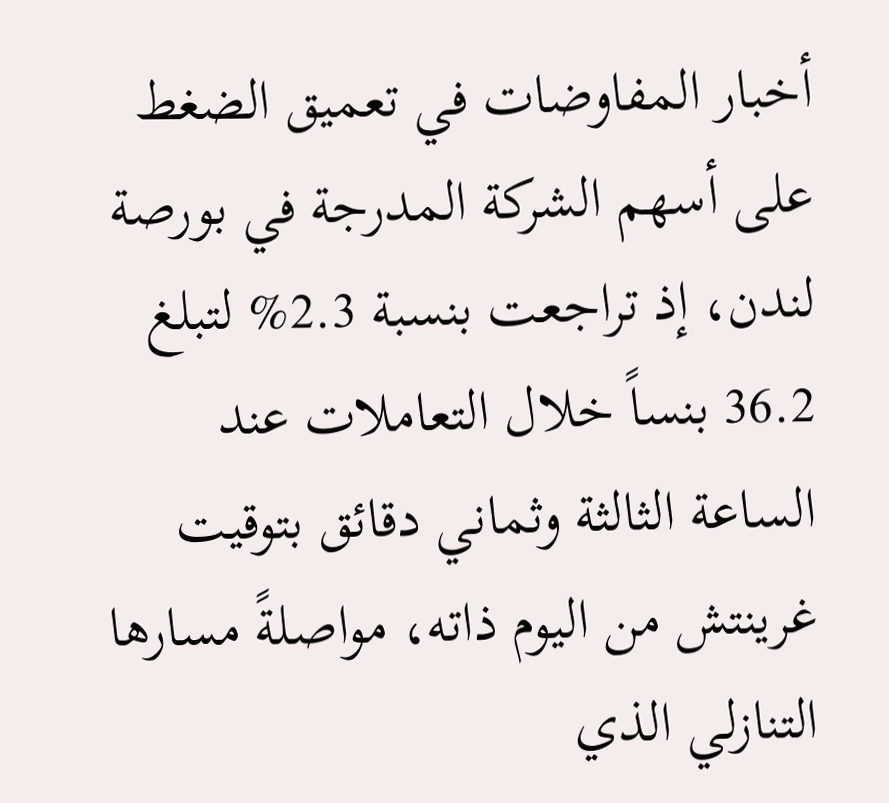أخبار المفاوضات في تعميق الضغط على أسهم الشركة المدرجة في بورصة لندن، إذ تراجعت بنسبة 2.3% لتبلغ 36.2 بنساً خلال التعاملات عند الساعة الثالثة وثماني دقائق بتوقيت غرينتش من اليوم ذاته، مواصلةً مسارها التنازلي الذي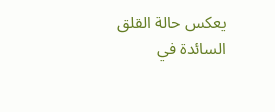يعكس حالة القلق السائدة في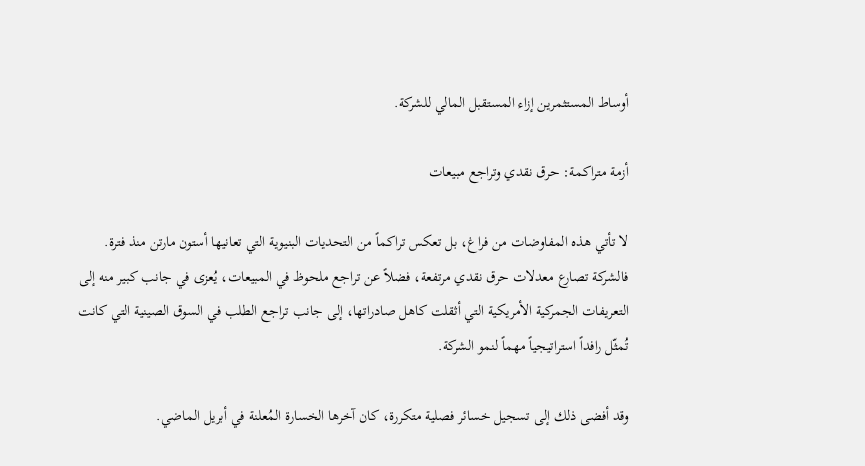أوساط المستثمرين إزاء المستقبل المالي للشركة.

أزمة متراكمة: حرق نقدي وتراجع مبيعات

لا تأتي هذه المفاوضات من فراغ، بل تعكس تراكماً من التحديات البنيوية التي تعانيها أستون مارتن منذ فترة. فالشركة تصارع معدلات حرق نقدي مرتفعة، فضلاً عن تراجع ملحوظ في المبيعات، يُعزى في جانب كبير منه إلى التعريفات الجمركية الأمريكية التي أثقلت كاهل صادراتها، إلى جانب تراجع الطلب في السوق الصينية التي كانت تُمثّل رافداً استراتيجياً مهماً لنمو الشركة.

وقد أفضى ذلك إلى تسجيل خسائر فصلية متكررة، كان آخرها الخسارة المُعلنة في أبريل الماضي.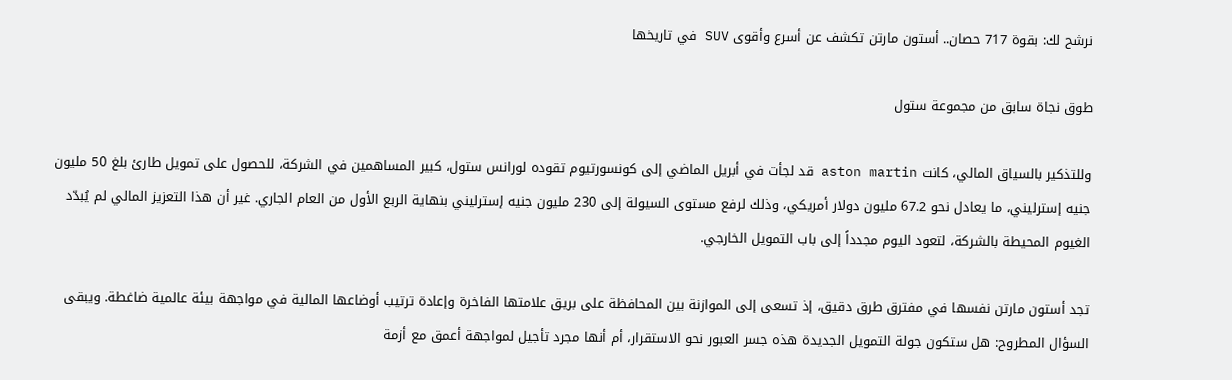نرشح لك: بقوة 717 حصان.. أستون مارتن تكشف عن أسرع وأقوى SUV في تاريخها

طوق نجاة سابق من مجموعة ستول

وللتذكير بالسياق المالي، كانت aston martin قد لجأت في أبريل الماضي إلى كونسورتيوم تقوده لورانس ستول، كبير المساهمين في الشركة، للحصول على تمويل طارئ بلغ 50 مليون جنيه إسترليني، ما يعادل نحو 67.2 مليون دولار أمريكي، وذلك لرفع مستوى السيولة إلى 230 مليون جنيه إسترليني بنهاية الربع الأول من العام الجاري. غير أن هذا التعزيز المالي لم يُبدّد الغيوم المحيطة بالشركة، لتعود اليوم مجدداً إلى باب التمويل الخارجي.

تجد أستون مارتن نفسها في مفترق طرق دقيق، إذ تسعى إلى الموازنة بين المحافظة على بريق علامتها الفاخرة وإعادة ترتيب أوضاعها المالية في مواجهة بيئة عالمية ضاغطة. ويبقى السؤال المطروح: هل ستكون جولة التمويل الجديدة هذه جسر العبور نحو الاستقرار، أم أنها مجرد تأجيل لمواجهة أعمق مع أزمة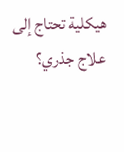هيكلية تحتاج إلى علاج جذري؟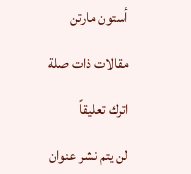أستون مارتن

مقالات ذات صلة

اترك تعليقاً

لن يتم نشر عنوان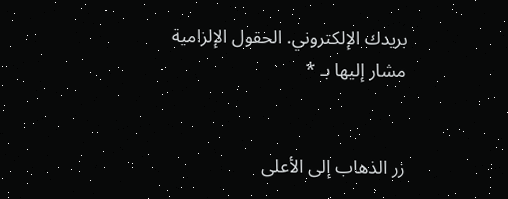بريدك الإلكتروني. الحقول الإلزامية مشار إليها بـ *


زر الذهاب إلى الأعلى